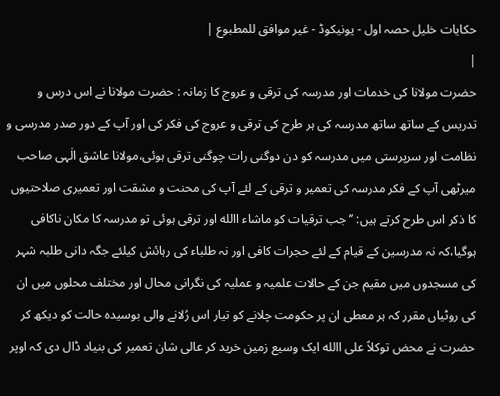حکایات خلیل حصہ اول - یونیکوڈ - غیر موافق للمطبوع |
|
حضرت مولانا کی خدمات اور مدرسہ کی ترقی و عروج کا زمانہ : حضرت مولانا نے اس درس و تدریس کے ساتھ ساتھ مدرسہ کی ہر طرح کی ترقی و عروج کی فکر کی اور آپ کے دور صدر مدرسی و نظامت اور سرپرستی میں مدرسہ کو دن دوگنی رات چوگنی ترقی ہوئی،مولانا عاشق الٰہی صاحب میرٹھی آپ کے فکر مدرسہ کی تعمیر و ترقی کے لئے آپ کی محنت و مشقت اور تعمیری صلاحتیوں کا ذکر اس طرح کرتے ہیں: ’’جب ترقیات کو ماشاء االله اور ترقی ہوئی تو مدرسہ کا مکان ناکافی ہوگیا،کہ نہ مدرسین کے قیام کے لئے حجرات کافی اور نہ طلباء کی رہائش کیلئے جگہ دانی طلبہ شہر کی مسجدوں میں مقیم جن کے حالات علمیہ و عملیہ کی نگرانی محال اور مختلف محلوں میں ان کی روٹیاں مقرر کہ ہر معطی ان پر حکومت چلانے کو تیار اس رُلانے والی بوسیدہ حالت کو دیکھ کر حضرت نے محض توکلاً علی االله ایک وسیع زمین خرید کر عالی شان تعمیر کی بنیاد ڈال دی کہ اوپر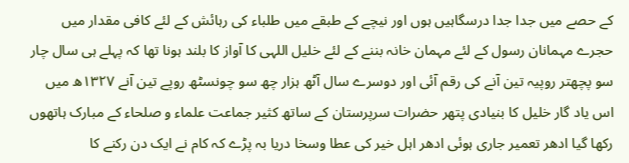کے حصے میں جدا جدا درسگاہیں ہوں اور نیچے کے طبقے میں طلباء کی رہائش کے لئے کافی مقدار میں حجرے مہمانان رسول کے لئے مہمان خانہ بننے کے لئے خلیل اللہی کا آواز کا بلند ہونا تھا کہ پہلے ہی سال چار سو پچھتر روپیہ تین آنے کی رقم آئی اور دوسرے سال آٹھ ہزار چھ سو چونسٹھ روپے تین آنے ۱۳۲۷ھ میں اس یاد گار خلیل کا بنیادی پتھر حضرات سرپرستان کے ساتھ کثیر جماعت علماء و صلحاء کے مبارک ہاتھوں رکھا گیا ادھر تعمیر جاری ہوئی ادھر اہل خیر کی عطا وسخا دریا بہ پڑے کہ کام نے ایک دن رکنے کا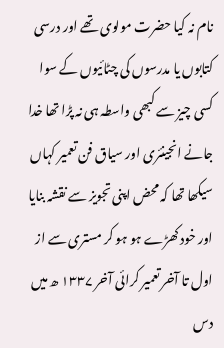نام نہ کیا حضرت مولوی تھے اور درسی کتابوں یا مدرسوں کی چٹائیوں کے سوا کسی چیز سے کبھی واسطہ ہی نہ پڑا تھا خدا جانے انجینئری اور سیاق فن تعمیر کہاں سیکھا تھا کہ محض اپنی تجویز سے نقشہ بنایا اور خود کھڑے ہو ہو کر مستری سے از اول تا آخر تعمیر کرائی آخر ۱۳۳۷ ھ میں دس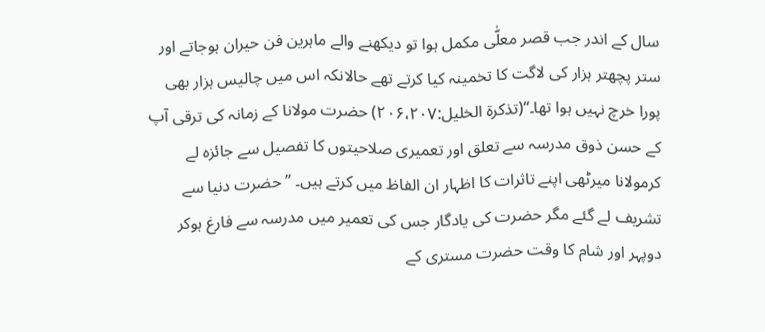سال کے اندر جب قصر معلّٰی مکمل ہوا تو دیکھنے والے ماہرین فن حیران ہوجاتے اور ستر پچھتر ہزار کی لاگت کا تخمینہ کیا کرتے تھے حالانکہ اس میں چالیس ہزار بھی پورا خرچ نہیں ہوا تھا۔‘‘(تذکرۃ الخلیل:۲۰۶،۲۰۷) حضرت مولانا کے زمانہ کی ترقی آپ کے حسن ذوق مدرسہ سے تعلق اور تعمیری صلاحیتوں کا تفصیل سے جائزہ لے کرمولانا میرٹھی اپنے تاثرات کا اظہار ان الفاظ میں کرتے ہیں۔ ’’حضرت دنیا سے تشریف لے گئے مگر حضرت کی یادگار جس کی تعمیر میں مدرسہ سے فارغ ہوکر دوپہر اور شام کا وقت حضرت مستری کے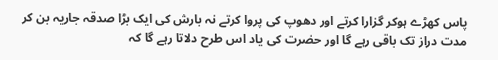پاس کھڑے ہوکر گزارا کرتے اور دھوپ کی پروا کرتے نہ بارش کی ایک بڑا صدقہ جاریہ بن کر مدت دراز تک باقی رہے گا اور حضرت کی یاد اس طرح دلاتا رہے گا کہ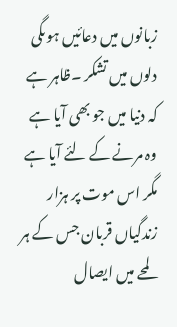زبانوں میں دعائیں ہوںگی دلوں میں تشکر ۔ظاہر ہے کہ دنیا میں جو بھی آیا ہے وہ مرنے کے لئے آیا ہے مگر اس موت پر ہزار زندگیاں قربان جس کے ہر لمحے میں ایصال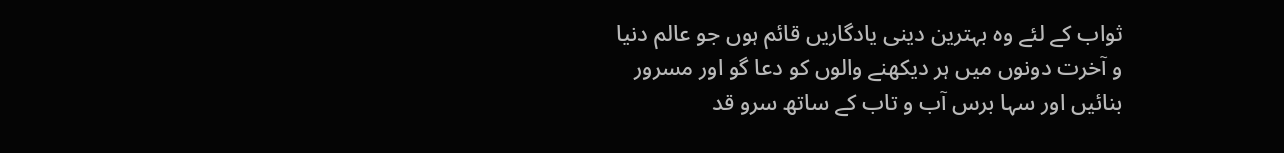ثواب کے لئے وہ بہترین دینی یادگاریں قائم ہوں جو عالم دنیا و آخرت دونوں میں ہر دیکھنے والوں کو دعا گو اور مسرور بنائیں اور سہا برس آب و تاب کے ساتھ سرو قد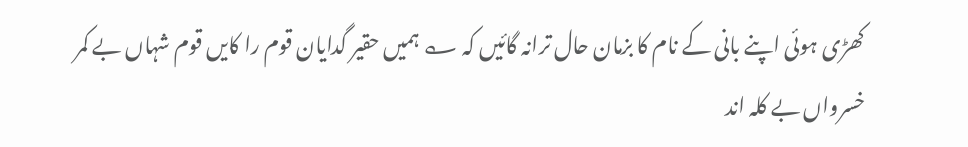کھڑی ہوئی اپنے بانی کے نام کا بزمان حال ترانہ گائیں کہ ؎ ہمیں حقیر گدایان قوم را کایں قوم شہاں بے کمر خسرواں بے کلہ اند